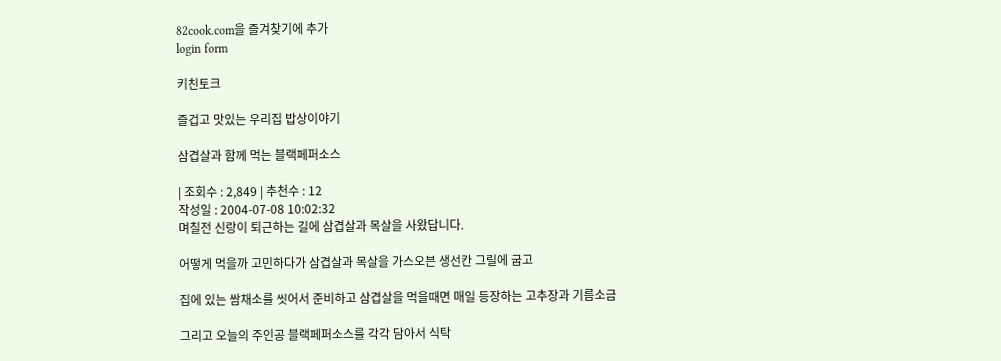82cook.com을 즐겨찾기에 추가
login form

키친토크

즐겁고 맛있는 우리집 밥상이야기

삼겹살과 함께 먹는 블랙페퍼소스

| 조회수 : 2,849 | 추천수 : 12
작성일 : 2004-07-08 10:02:32
며칠전 신랑이 퇴근하는 길에 삼겹살과 목살을 사왔답니다.

어떻게 먹을까 고민하다가 삼겹살과 목살을 가스오븐 생선칸 그릴에 굽고

집에 있는 쌈채소를 씻어서 준비하고 삼겹살을 먹을때면 매일 등장하는 고추장과 기름소금

그리고 오늘의 주인공 블랙페퍼소스를 각각 담아서 식탁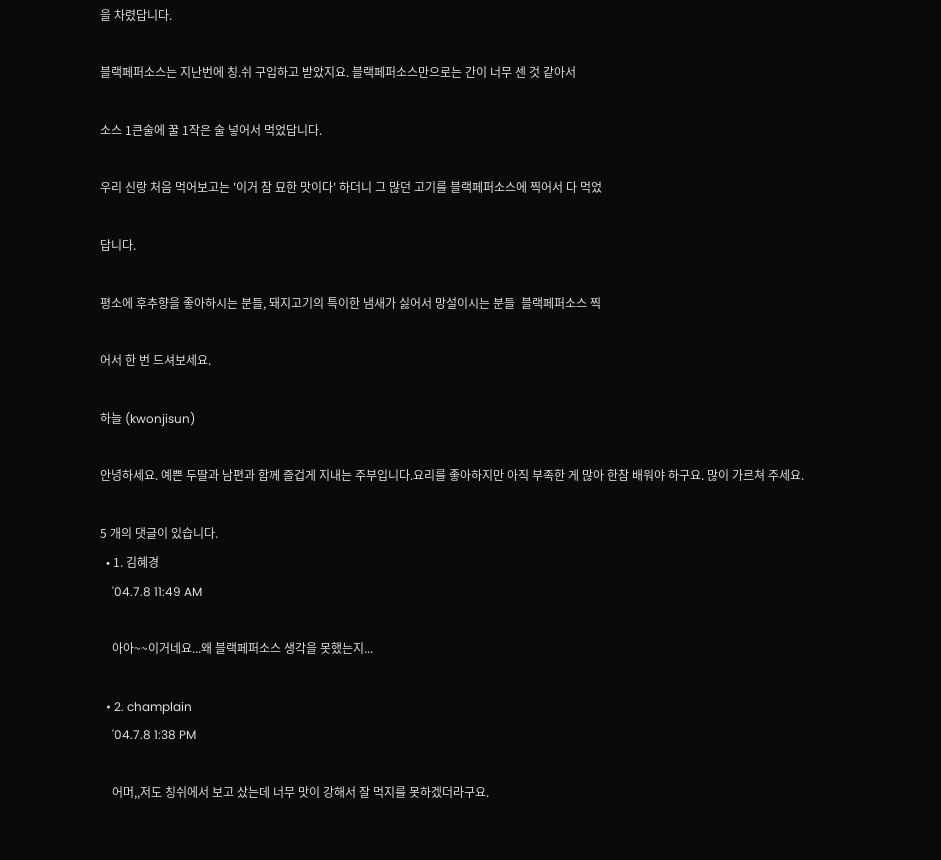을 차렸답니다.

블랙페퍼소스는 지난번에 칭.쉬 구입하고 받았지요. 블랙페퍼소스만으로는 간이 너무 센 것 같아서

소스 1큰술에 꿀 1작은 술 넣어서 먹었답니다.

우리 신랑 처음 먹어보고는 '이거 참 묘한 맛이다' 하더니 그 많던 고기를 블랙페퍼소스에 찍어서 다 먹었

답니다.

평소에 후추향을 좋아하시는 분들, 돼지고기의 특이한 냄새가 싫어서 망설이시는 분들  블랙페퍼소스 찍

어서 한 번 드셔보세요.

하늘 (kwonjisun)

안녕하세요. 예쁜 두딸과 남편과 함께 즐겁게 지내는 주부입니다.요리를 좋아하지만 아직 부족한 게 많아 한참 배워야 하구요. 많이 가르쳐 주세요.

5 개의 댓글이 있습니다.
  • 1. 김혜경
    '04.7.8 11:49 AM

    아아~~이거네요...왜 블랙페퍼소스 생각을 못했는지...

  • 2. champlain
    '04.7.8 1:38 PM

    어머,,저도 칭쉬에서 보고 샀는데 너무 맛이 강해서 잘 먹지를 못하겠더라구요.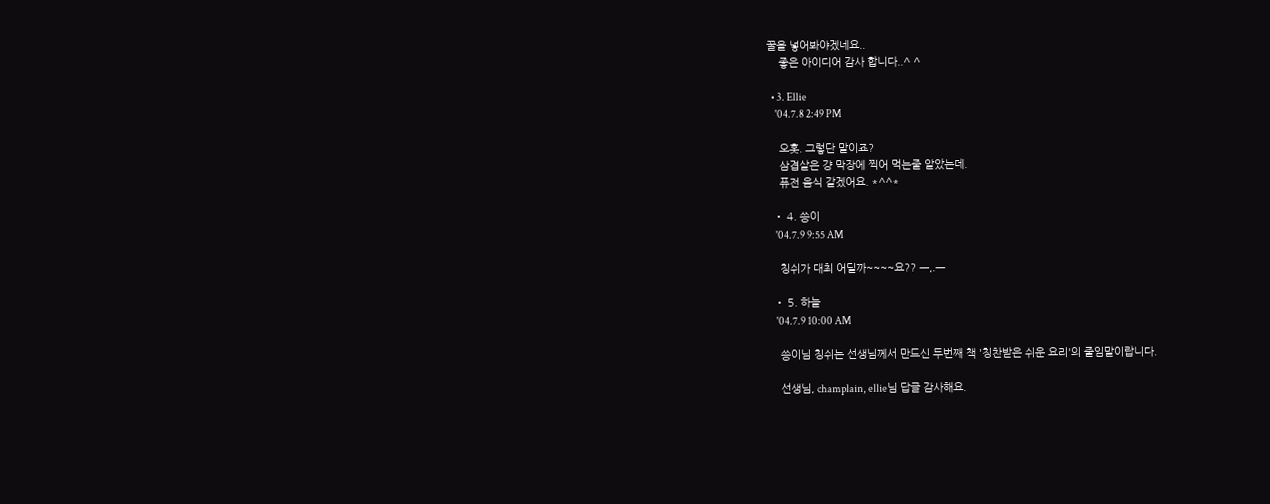꿀을 넣어봐야겠네요..
    좋은 아이디어 감사 합니다..^ ^

  • 3. Ellie
    '04.7.8 2:49 PM

    오홋. 그렇단 말이죠?
    삼겹살은 걍 막장에 찍어 먹는줄 알았는데.
    퓨전 음식 같겠어요. *^^*

  • 4. 씅이
    '04.7.9 9:55 AM

    칭쉬가 대최 어딜까~~~~요?? ㅡ,.ㅡ

  • 5. 하늘
    '04.7.9 10:00 AM

    씅이님 칭쉬는 선생님께서 만드신 두번째 책 '칭찬받은 쉬운 요리'의 줄임말이랍니다.

    선생님, champlain, ellie님 답글 감사해요.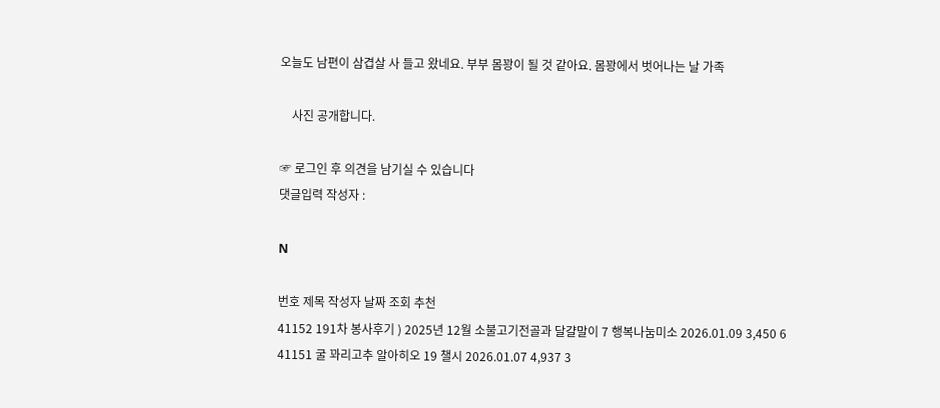오늘도 남편이 삼겹살 사 들고 왔네요. 부부 몸꽝이 될 것 같아요. 몸꽝에서 벗어나는 날 가족

    사진 공개합니다.

☞ 로그인 후 의견을 남기실 수 있습니다
댓글입력 작성자 :

N

번호 제목 작성자 날짜 조회 추천
41152 191차 봉사후기 ) 2025년 12월 소불고기전골과 달걀말이 7 행복나눔미소 2026.01.09 3,450 6
41151 굴 꽈리고추 알아히오 19 챌시 2026.01.07 4,937 3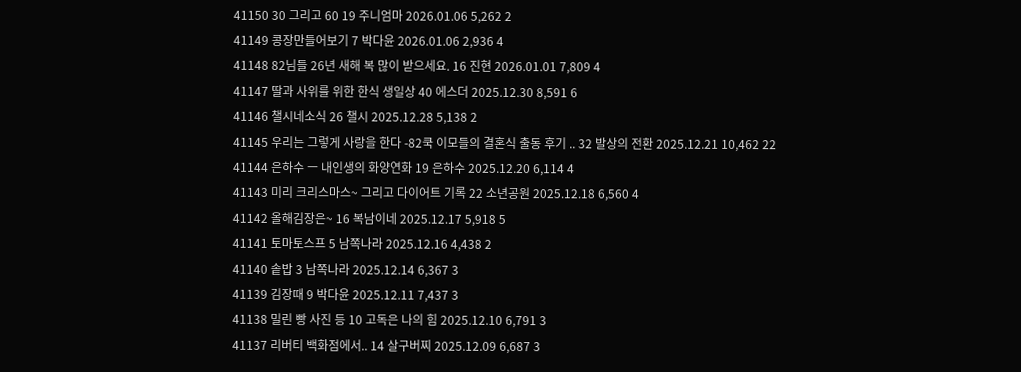41150 30 그리고 60 19 주니엄마 2026.01.06 5,262 2
41149 콩장만들어보기 7 박다윤 2026.01.06 2,936 4
41148 82님들 26년 새해 복 많이 받으세요. 16 진현 2026.01.01 7,809 4
41147 딸과 사위를 위한 한식 생일상 40 에스더 2025.12.30 8,591 6
41146 챌시네소식 26 챌시 2025.12.28 5,138 2
41145 우리는 그렇게 사랑을 한다 -82쿡 이모들의 결혼식 출동 후기 .. 32 발상의 전환 2025.12.21 10,462 22
41144 은하수 ㅡ 내인생의 화양연화 19 은하수 2025.12.20 6,114 4
41143 미리 크리스마스~ 그리고 다이어트 기록 22 소년공원 2025.12.18 6,560 4
41142 올해김장은~ 16 복남이네 2025.12.17 5,918 5
41141 토마토스프 5 남쪽나라 2025.12.16 4,438 2
41140 솥밥 3 남쪽나라 2025.12.14 6,367 3
41139 김장때 9 박다윤 2025.12.11 7,437 3
41138 밀린 빵 사진 등 10 고독은 나의 힘 2025.12.10 6,791 3
41137 리버티 백화점에서.. 14 살구버찌 2025.12.09 6,687 3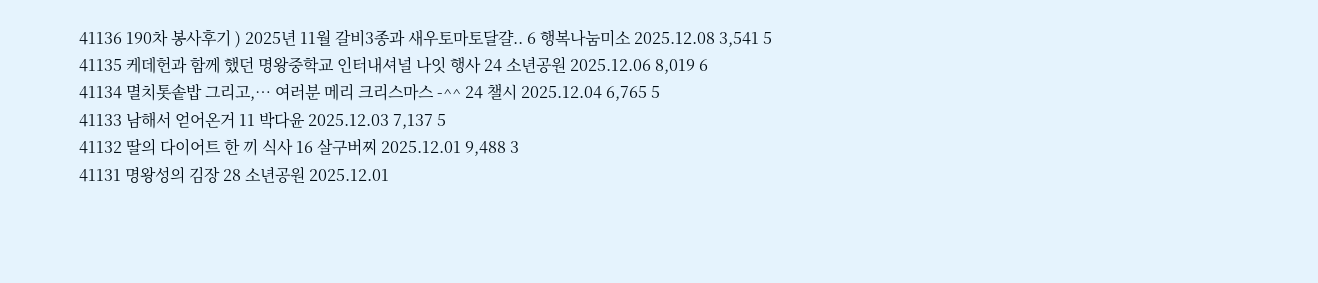41136 190차 봉사후기 ) 2025년 11월 갈비3종과 새우토마토달걀.. 6 행복나눔미소 2025.12.08 3,541 5
41135 케데헌과 함께 했던 명왕중학교 인터내셔널 나잇 행사 24 소년공원 2025.12.06 8,019 6
41134 멸치톳솥밥 그리고,… 여러분 메리 크리스마스 -^^ 24 챌시 2025.12.04 6,765 5
41133 남해서 얻어온거 11 박다윤 2025.12.03 7,137 5
41132 딸의 다이어트 한 끼 식사 16 살구버찌 2025.12.01 9,488 3
41131 명왕성의 김장 28 소년공원 2025.12.01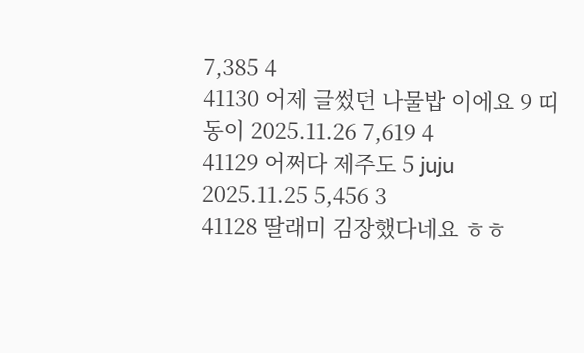7,385 4
41130 어제 글썼던 나물밥 이에요 9 띠동이 2025.11.26 7,619 4
41129 어쩌다 제주도 5 juju 2025.11.25 5,456 3
41128 딸래미 김장했다네요 ㅎㅎ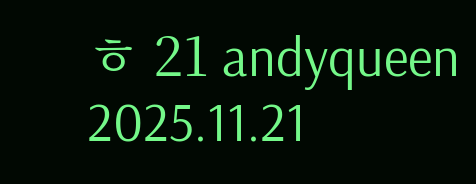ㅎ 21 andyqueen 2025.11.21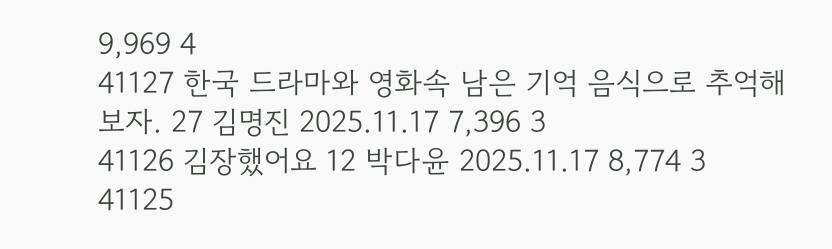9,969 4
41127 한국 드라마와 영화속 남은 기억 음식으로 추억해보자. 27 김명진 2025.11.17 7,396 3
41126 김장했어요 12 박다윤 2025.11.17 8,774 3
41125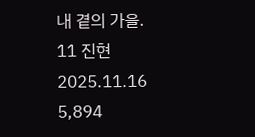내 곁의 가을. 11 진현 2025.11.16 5,894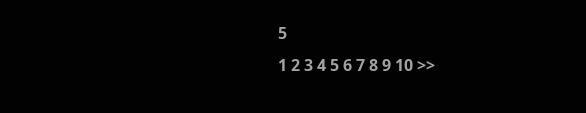5
1 2 3 4 5 6 7 8 9 10 >>